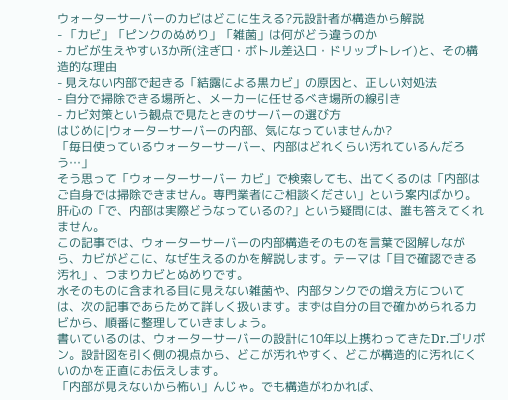ウォーターサーバーのカビはどこに生える?元設計者が構造から解説
- 「カビ」「ピンクのぬめり」「雑菌」は何がどう違うのか
- カビが生えやすい3か所(注ぎ口・ボトル差込口・ドリップトレイ)と、その構造的な理由
- 見えない内部で起きる「結露による黒カビ」の原因と、正しい対処法
- 自分で掃除できる場所と、メーカーに任せるべき場所の線引き
- カビ対策という観点で見たときのサーバーの選び方
はじめに|ウォーターサーバーの内部、気になっていませんか?
「毎日使っているウォーターサーバー、内部はどれくらい汚れているんだろう…」
そう思って「ウォーターサーバー カビ」で検索しても、出てくるのは「内部はご自身では掃除できません。専門業者にご相談ください」という案内ばかり。肝心の「で、内部は実際どうなっているの?」という疑問には、誰も答えてくれません。
この記事では、ウォーターサーバーの内部構造そのものを言葉で図解しながら、カビがどこに、なぜ生えるのかを解説します。テーマは「目で確認できる汚れ」、つまりカビとぬめりです。
水そのものに含まれる目に見えない雑菌や、内部タンクでの増え方については、次の記事であらためて詳しく扱います。まずは自分の目で確かめられるカビから、順番に整理していきましょう。
書いているのは、ウォーターサーバーの設計に10年以上携わってきたDr.ゴリポン。設計図を引く側の視点から、どこが汚れやすく、どこが構造的に汚れにくいのかを正直にお伝えします。
「内部が見えないから怖い」んじゃ。でも構造がわかれば、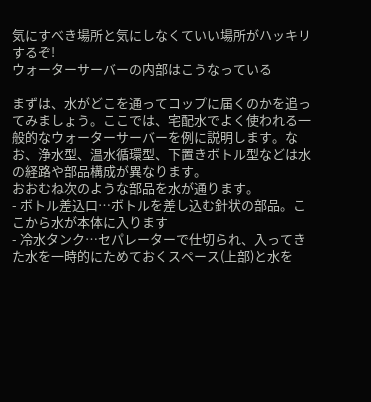気にすべき場所と気にしなくていい場所がハッキリするぞ!
ウォーターサーバーの内部はこうなっている

まずは、水がどこを通ってコップに届くのかを追ってみましょう。ここでは、宅配水でよく使われる一般的なウォーターサーバーを例に説明します。なお、浄水型、温水循環型、下置きボトル型などは水の経路や部品構成が異なります。
おおむね次のような部品を水が通ります。
- ボトル差込口…ボトルを差し込む針状の部品。ここから水が本体に入ります
- 冷水タンク…セパレーターで仕切られ、入ってきた水を一時的にためておくスペース(上部)と水を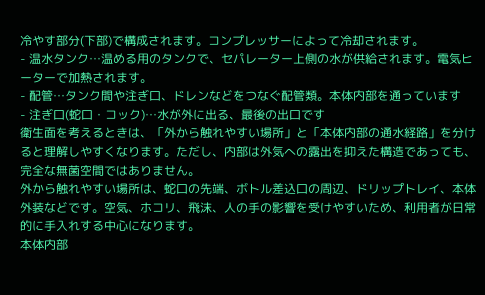冷やす部分(下部)で構成されます。コンプレッサーによって冷却されます。
- 温水タンク…温める用のタンクで、セパレーター上側の水が供給されます。電気ヒーターで加熱されます。
- 配管…タンク間や注ぎ口、ドレンなどをつなぐ配管類。本体内部を通っています
- 注ぎ口(蛇口・コック)…水が外に出る、最後の出口です
衛生面を考えるときは、「外から触れやすい場所」と「本体内部の通水経路」を分けると理解しやすくなります。ただし、内部は外気への露出を抑えた構造であっても、完全な無菌空間ではありません。
外から触れやすい場所は、蛇口の先端、ボトル差込口の周辺、ドリップトレイ、本体外装などです。空気、ホコリ、飛沫、人の手の影響を受けやすいため、利用者が日常的に手入れする中心になります。
本体内部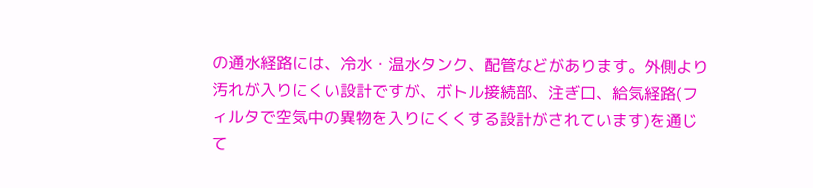の通水経路には、冷水・温水タンク、配管などがあります。外側より汚れが入りにくい設計ですが、ボトル接続部、注ぎ口、給気経路(フィルタで空気中の異物を入りにくくする設計がされています)を通じて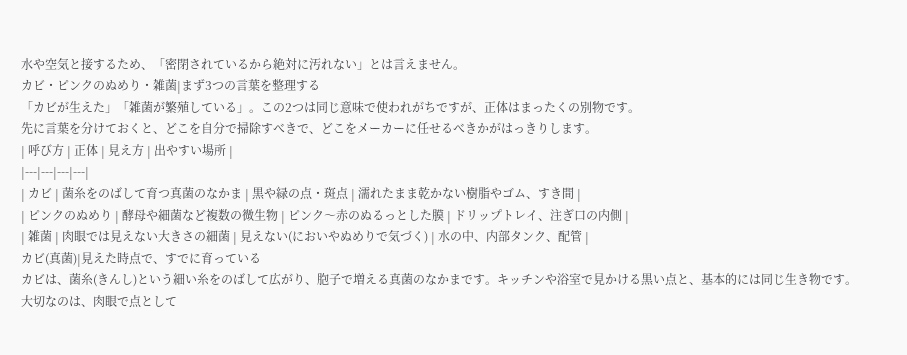水や空気と接するため、「密閉されているから絶対に汚れない」とは言えません。
カビ・ピンクのぬめり・雑菌|まず3つの言葉を整理する
「カビが生えた」「雑菌が繁殖している」。この2つは同じ意味で使われがちですが、正体はまったくの別物です。
先に言葉を分けておくと、どこを自分で掃除すべきで、どこをメーカーに任せるべきかがはっきりします。
| 呼び方 | 正体 | 見え方 | 出やすい場所 |
|---|---|---|---|
| カビ | 菌糸をのばして育つ真菌のなかま | 黒や緑の点・斑点 | 濡れたまま乾かない樹脂やゴム、すき間 |
| ピンクのぬめり | 酵母や細菌など複数の微生物 | ピンク〜赤のぬるっとした膜 | ドリップトレイ、注ぎ口の内側 |
| 雑菌 | 肉眼では見えない大きさの細菌 | 見えない(においやぬめりで気づく) | 水の中、内部タンク、配管 |
カビ(真菌)|見えた時点で、すでに育っている
カビは、菌糸(きんし)という細い糸をのばして広がり、胞子で増える真菌のなかまです。キッチンや浴室で見かける黒い点と、基本的には同じ生き物です。
大切なのは、肉眼で点として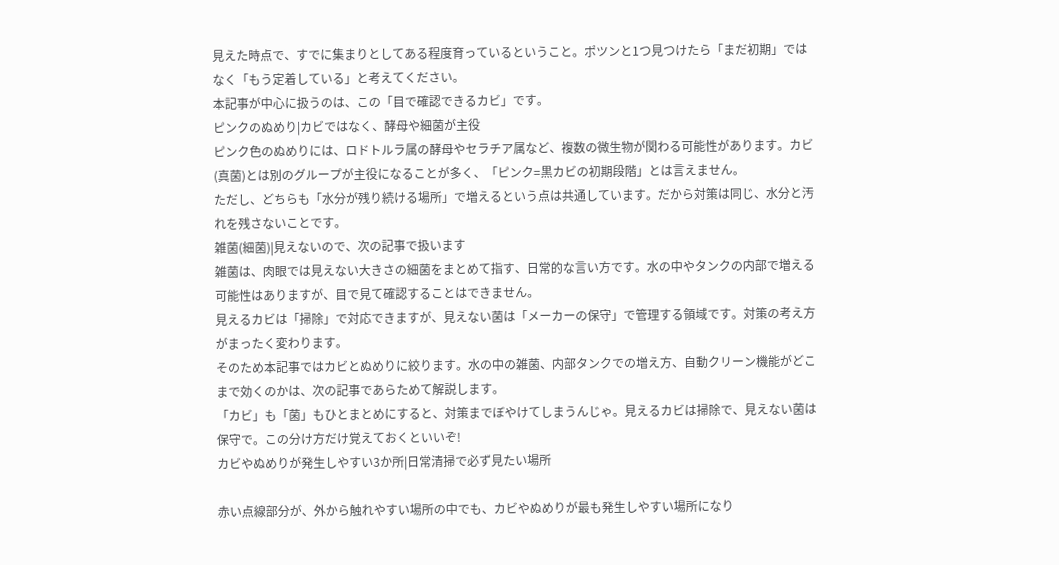見えた時点で、すでに集まりとしてある程度育っているということ。ポツンと1つ見つけたら「まだ初期」ではなく「もう定着している」と考えてください。
本記事が中心に扱うのは、この「目で確認できるカビ」です。
ピンクのぬめり|カビではなく、酵母や細菌が主役
ピンク色のぬめりには、ロドトルラ属の酵母やセラチア属など、複数の微生物が関わる可能性があります。カビ(真菌)とは別のグループが主役になることが多く、「ピンク=黒カビの初期段階」とは言えません。
ただし、どちらも「水分が残り続ける場所」で増えるという点は共通しています。だから対策は同じ、水分と汚れを残さないことです。
雑菌(細菌)|見えないので、次の記事で扱います
雑菌は、肉眼では見えない大きさの細菌をまとめて指す、日常的な言い方です。水の中やタンクの内部で増える可能性はありますが、目で見て確認することはできません。
見えるカビは「掃除」で対応できますが、見えない菌は「メーカーの保守」で管理する領域です。対策の考え方がまったく変わります。
そのため本記事ではカビとぬめりに絞ります。水の中の雑菌、内部タンクでの増え方、自動クリーン機能がどこまで効くのかは、次の記事であらためて解説します。
「カビ」も「菌」もひとまとめにすると、対策までぼやけてしまうんじゃ。見えるカビは掃除で、見えない菌は保守で。この分け方だけ覚えておくといいぞ!
カビやぬめりが発生しやすい3か所|日常清掃で必ず見たい場所

赤い点線部分が、外から触れやすい場所の中でも、カビやぬめりが最も発生しやすい場所になり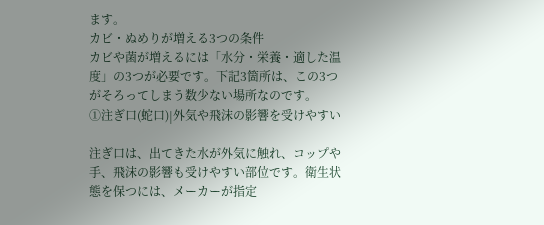ます。
カビ・ぬめりが増える3つの条件
カビや菌が増えるには「水分・栄養・適した温度」の3つが必要です。下記3箇所は、この3つがそろってしまう数少ない場所なのです。
①注ぎ口(蛇口)|外気や飛沫の影響を受けやすい

注ぎ口は、出てきた水が外気に触れ、コップや手、飛沫の影響も受けやすい部位です。衛生状態を保つには、メーカーが指定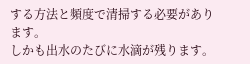する方法と頻度で清掃する必要があります。
しかも出水のたびに水滴が残ります。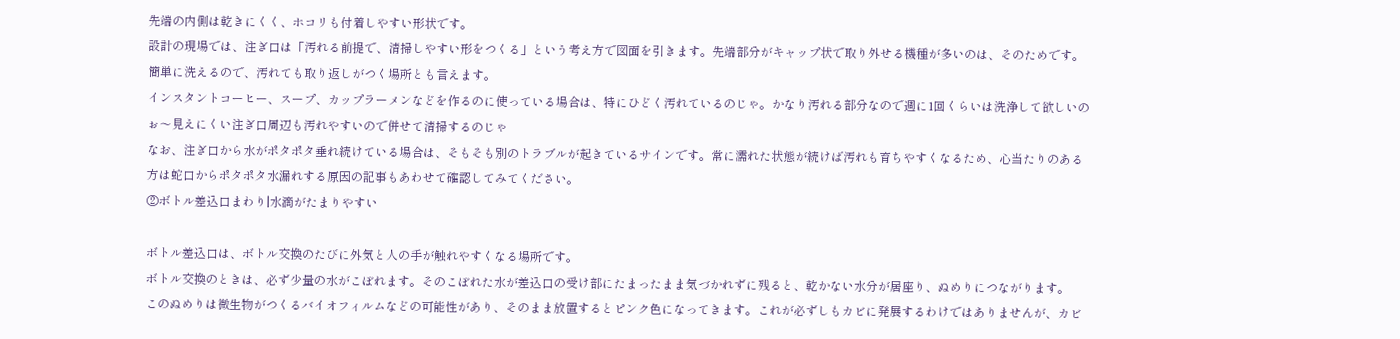先端の内側は乾きにくく、ホコリも付着しやすい形状です。
設計の現場では、注ぎ口は「汚れる前提で、清掃しやすい形をつくる」という考え方で図面を引きます。先端部分がキャップ状で取り外せる機種が多いのは、そのためです。簡単に洗えるので、汚れても取り返しがつく場所とも言えます。
インスタントコーヒー、スープ、カップラーメンなどを作るのに使っている場合は、特にひどく汚れているのじゃ。かなり汚れる部分なので週に1回くらいは洗浄して欲しいのぉ〜見えにくい注ぎ口周辺も汚れやすいので併せて清掃するのじゃ
なお、注ぎ口から水がポタポタ垂れ続けている場合は、そもそも別のトラブルが起きているサインです。常に濡れた状態が続けば汚れも育ちやすくなるため、心当たりのある方は蛇口からポタポタ水漏れする原因の記事もあわせて確認してみてください。
②ボトル差込口まわり|水滴がたまりやすい

ボトル差込口は、ボトル交換のたびに外気と人の手が触れやすくなる場所です。
ボトル交換のときは、必ず少量の水がこぼれます。そのこぼれた水が差込口の受け部にたまったまま気づかれずに残ると、乾かない水分が居座り、ぬめりにつながります。
このぬめりは微生物がつくるバイオフィルムなどの可能性があり、そのまま放置するとピンク色になってきます。これが必ずしもカビに発展するわけではありませんが、カビ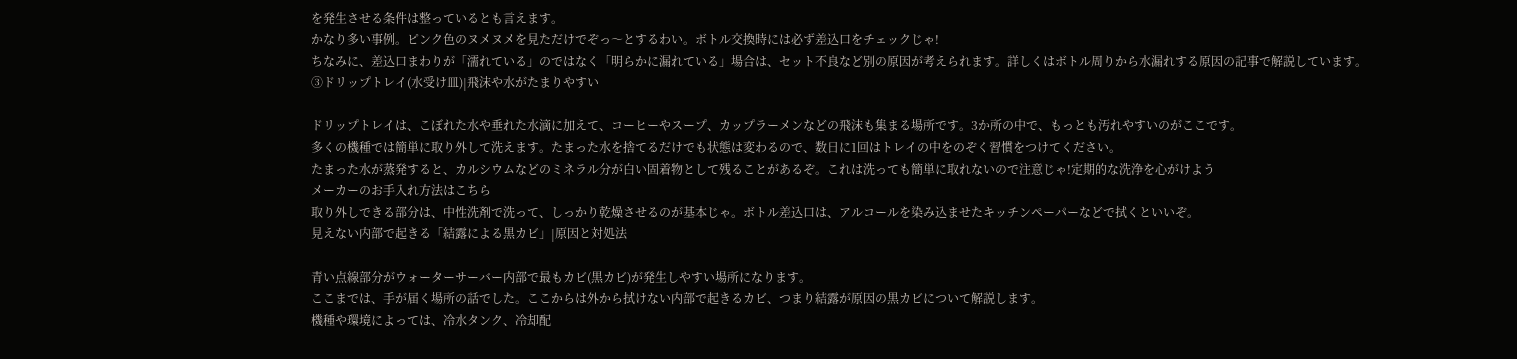を発生させる条件は整っているとも言えます。
かなり多い事例。ピンク色のヌメヌメを見ただけでぞっ〜とするわい。ボトル交換時には必ず差込口をチェックじゃ!
ちなみに、差込口まわりが「濡れている」のではなく「明らかに漏れている」場合は、セット不良など別の原因が考えられます。詳しくはボトル周りから水漏れする原因の記事で解説しています。
③ドリップトレイ(水受け皿)|飛沫や水がたまりやすい

ドリップトレイは、こぼれた水や垂れた水滴に加えて、コーヒーやスープ、カップラーメンなどの飛沫も集まる場所です。3か所の中で、もっとも汚れやすいのがここです。
多くの機種では簡単に取り外して洗えます。たまった水を捨てるだけでも状態は変わるので、数日に1回はトレイの中をのぞく習慣をつけてください。
たまった水が蒸発すると、カルシウムなどのミネラル分が白い固着物として残ることがあるぞ。これは洗っても簡単に取れないので注意じゃ!定期的な洗浄を心がけよう
メーカーのお手入れ方法はこちら
取り外しできる部分は、中性洗剤で洗って、しっかり乾燥させるのが基本じゃ。ボトル差込口は、アルコールを染み込ませたキッチンペーパーなどで拭くといいぞ。
見えない内部で起きる「結露による黒カビ」|原因と対処法

青い点線部分がウォーターサーバー内部で最もカビ(黒カビ)が発生しやすい場所になります。
ここまでは、手が届く場所の話でした。ここからは外から拭けない内部で起きるカビ、つまり結露が原因の黒カビについて解説します。
機種や環境によっては、冷水タンク、冷却配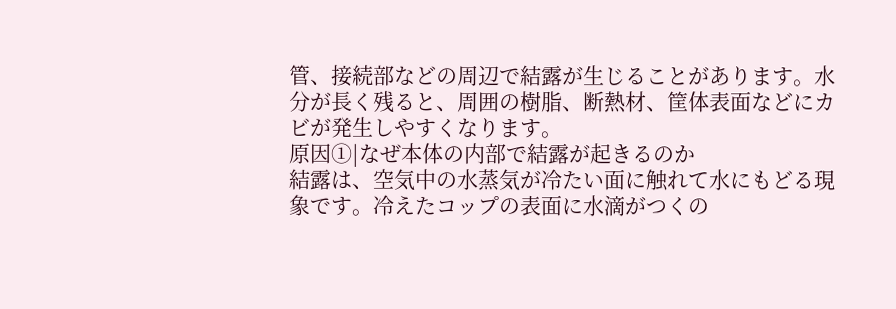管、接続部などの周辺で結露が生じることがあります。水分が長く残ると、周囲の樹脂、断熱材、筐体表面などにカビが発生しやすくなります。
原因①|なぜ本体の内部で結露が起きるのか
結露は、空気中の水蒸気が冷たい面に触れて水にもどる現象です。冷えたコップの表面に水滴がつくの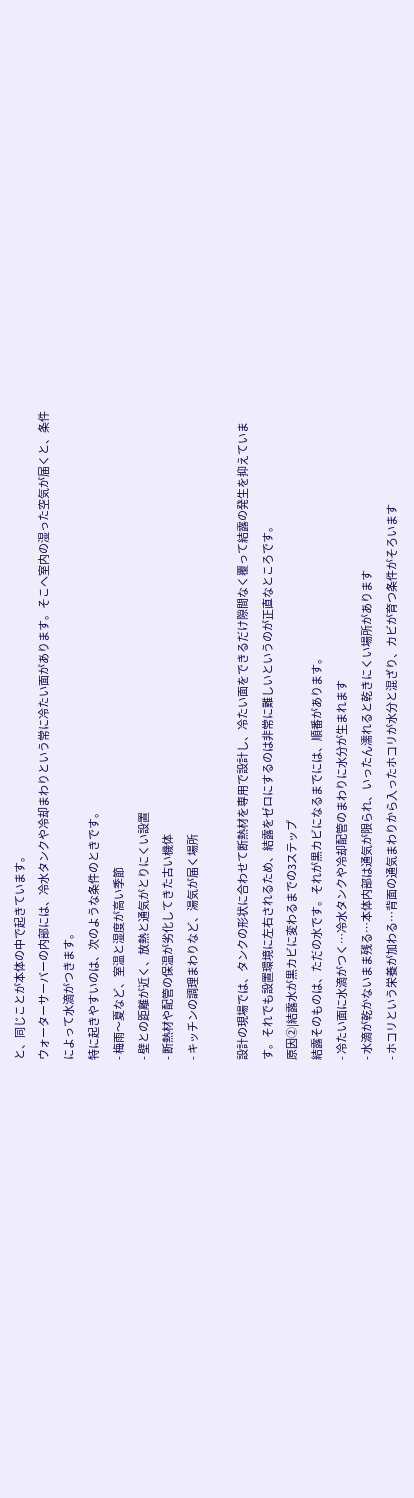と、同じことが本体の中で起きています。
ウォーターサーバーの内部には、冷水タンクや冷却まわりという常に冷たい面があります。そこへ室内の湿った空気が届くと、条件によって水滴がつきます。
特に起きやすいのは、次のような条件のときです。
- 梅雨〜夏など、室温と湿度が高い季節
- 壁との距離が近く、放熱と通気がとりにくい設置
- 断熱材や配管の保温が劣化してきた古い機体
- キッチンの調理まわりなど、湯気が届く場所

設計の現場では、タンクの形状に合わせて断熱材を専用で設計し、冷たい面をできるだけ隙間なく覆って結露の発生を抑えています。それでも設置環境に左右されるため、結露をゼロにするのは非常に難しいというのが正直なところです。
原因②|結露水が黒カビに変わるまでの3ステップ
結露そのものは、ただの水です。それが黒カビになるまでには、順番があります。
- 冷たい面に水滴がつく…冷水タンクや冷却配管のまわりに水分が生まれます
- 水滴が乾かないまま残る…本体内部は通気が限られ、いったん濡れると乾きにくい場所があります
- ホコリという栄養が加わる…背面の通気まわりから入ったホコリが水分と混ざり、カビが育つ条件がそろいます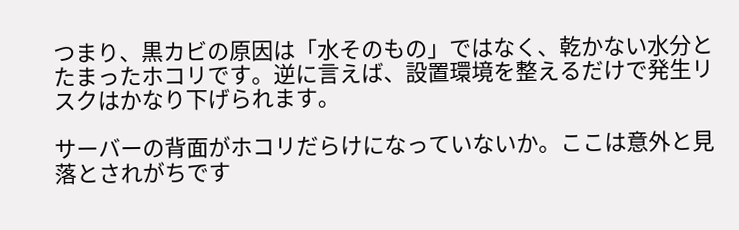つまり、黒カビの原因は「水そのもの」ではなく、乾かない水分とたまったホコリです。逆に言えば、設置環境を整えるだけで発生リスクはかなり下げられます。

サーバーの背面がホコリだらけになっていないか。ここは意外と見落とされがちです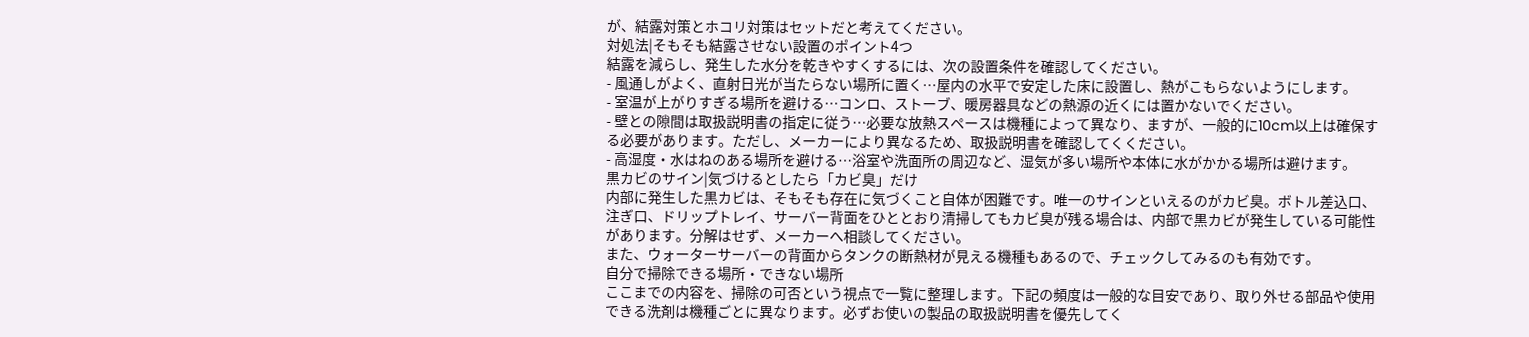が、結露対策とホコリ対策はセットだと考えてください。
対処法|そもそも結露させない設置のポイント4つ
結露を減らし、発生した水分を乾きやすくするには、次の設置条件を確認してください。
- 風通しがよく、直射日光が当たらない場所に置く…屋内の水平で安定した床に設置し、熱がこもらないようにします。
- 室温が上がりすぎる場所を避ける…コンロ、ストーブ、暖房器具などの熱源の近くには置かないでください。
- 壁との隙間は取扱説明書の指定に従う…必要な放熱スペースは機種によって異なり、ますが、一般的に10cm以上は確保する必要があります。ただし、メーカーにより異なるため、取扱説明書を確認してくください。
- 高湿度・水はねのある場所を避ける…浴室や洗面所の周辺など、湿気が多い場所や本体に水がかかる場所は避けます。
黒カビのサイン|気づけるとしたら「カビ臭」だけ
内部に発生した黒カビは、そもそも存在に気づくこと自体が困難です。唯一のサインといえるのがカビ臭。ボトル差込口、注ぎ口、ドリップトレイ、サーバー背面をひととおり清掃してもカビ臭が残る場合は、内部で黒カビが発生している可能性があります。分解はせず、メーカーへ相談してください。
また、ウォーターサーバーの背面からタンクの断熱材が見える機種もあるので、チェックしてみるのも有効です。
自分で掃除できる場所・できない場所
ここまでの内容を、掃除の可否という視点で一覧に整理します。下記の頻度は一般的な目安であり、取り外せる部品や使用できる洗剤は機種ごとに異なります。必ずお使いの製品の取扱説明書を優先してく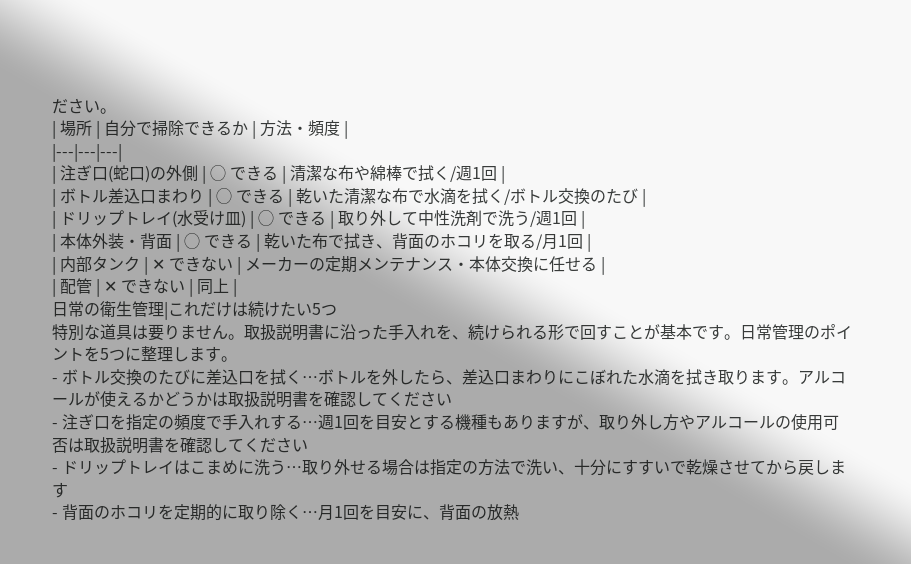ださい。
| 場所 | 自分で掃除できるか | 方法・頻度 |
|---|---|---|
| 注ぎ口(蛇口)の外側 | ◯ できる | 清潔な布や綿棒で拭く/週1回 |
| ボトル差込口まわり | ◯ できる | 乾いた清潔な布で水滴を拭く/ボトル交換のたび |
| ドリップトレイ(水受け皿) | ◯ できる | 取り外して中性洗剤で洗う/週1回 |
| 本体外装・背面 | ◯ できる | 乾いた布で拭き、背面のホコリを取る/月1回 |
| 内部タンク | ✕ できない | メーカーの定期メンテナンス・本体交換に任せる |
| 配管 | ✕ できない | 同上 |
日常の衛生管理|これだけは続けたい5つ
特別な道具は要りません。取扱説明書に沿った手入れを、続けられる形で回すことが基本です。日常管理のポイントを5つに整理します。
- ボトル交換のたびに差込口を拭く…ボトルを外したら、差込口まわりにこぼれた水滴を拭き取ります。アルコールが使えるかどうかは取扱説明書を確認してください
- 注ぎ口を指定の頻度で手入れする…週1回を目安とする機種もありますが、取り外し方やアルコールの使用可否は取扱説明書を確認してください
- ドリップトレイはこまめに洗う…取り外せる場合は指定の方法で洗い、十分にすすいで乾燥させてから戻します
- 背面のホコリを定期的に取り除く…月1回を目安に、背面の放熱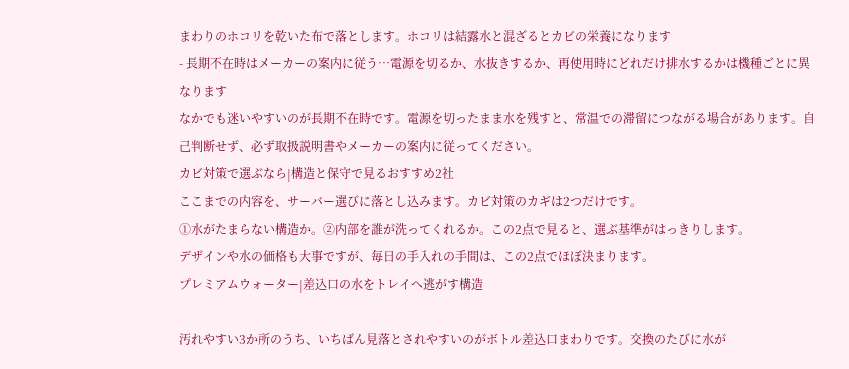まわりのホコリを乾いた布で落とします。ホコリは結露水と混ざるとカビの栄養になります
- 長期不在時はメーカーの案内に従う…電源を切るか、水抜きするか、再使用時にどれだけ排水するかは機種ごとに異なります
なかでも迷いやすいのが長期不在時です。電源を切ったまま水を残すと、常温での滞留につながる場合があります。自己判断せず、必ず取扱説明書やメーカーの案内に従ってください。
カビ対策で選ぶなら|構造と保守で見るおすすめ2社
ここまでの内容を、サーバー選びに落とし込みます。カビ対策のカギは2つだけです。
①水がたまらない構造か。②内部を誰が洗ってくれるか。この2点で見ると、選ぶ基準がはっきりします。
デザインや水の価格も大事ですが、毎日の手入れの手間は、この2点でほぼ決まります。
プレミアムウォーター|差込口の水をトレイへ逃がす構造

汚れやすい3か所のうち、いちばん見落とされやすいのがボトル差込口まわりです。交換のたびに水が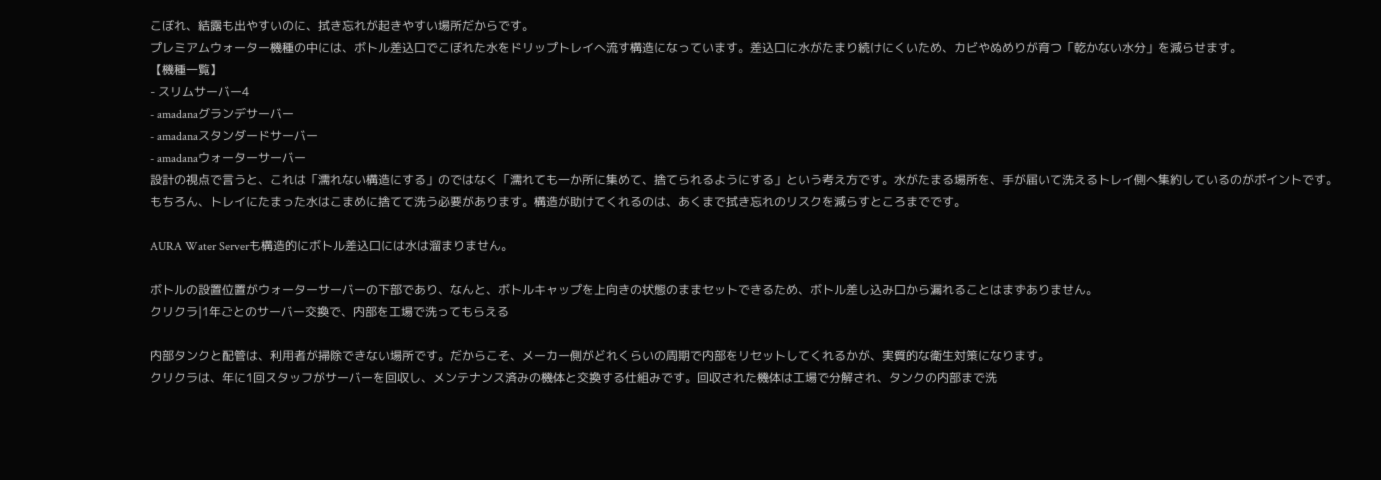こぼれ、結露も出やすいのに、拭き忘れが起きやすい場所だからです。
プレミアムウォーター機種の中には、ボトル差込口でこぼれた水をドリップトレイへ流す構造になっています。差込口に水がたまり続けにくいため、カビやぬめりが育つ「乾かない水分」を減らせます。
【機種一覧】
- スリムサーバー4
- amadanaグランデサーバー
- amadanaスタンダードサーバー
- amadanaウォーターサーバー
設計の視点で言うと、これは「濡れない構造にする」のではなく「濡れても一か所に集めて、捨てられるようにする」という考え方です。水がたまる場所を、手が届いて洗えるトレイ側へ集約しているのがポイントです。
もちろん、トレイにたまった水はこまめに捨てて洗う必要があります。構造が助けてくれるのは、あくまで拭き忘れのリスクを減らすところまでです。

AURA Water Serverも構造的にボトル差込口には水は溜まりません。

ボトルの設置位置がウォーターサーバーの下部であり、なんと、ボトルキャップを上向きの状態のままセットできるため、ボトル差し込み口から漏れることはまずありません。
クリクラ|1年ごとのサーバー交換で、内部を工場で洗ってもらえる

内部タンクと配管は、利用者が掃除できない場所です。だからこそ、メーカー側がどれくらいの周期で内部をリセットしてくれるかが、実質的な衛生対策になります。
クリクラは、年に1回スタッフがサーバーを回収し、メンテナンス済みの機体と交換する仕組みです。回収された機体は工場で分解され、タンクの内部まで洗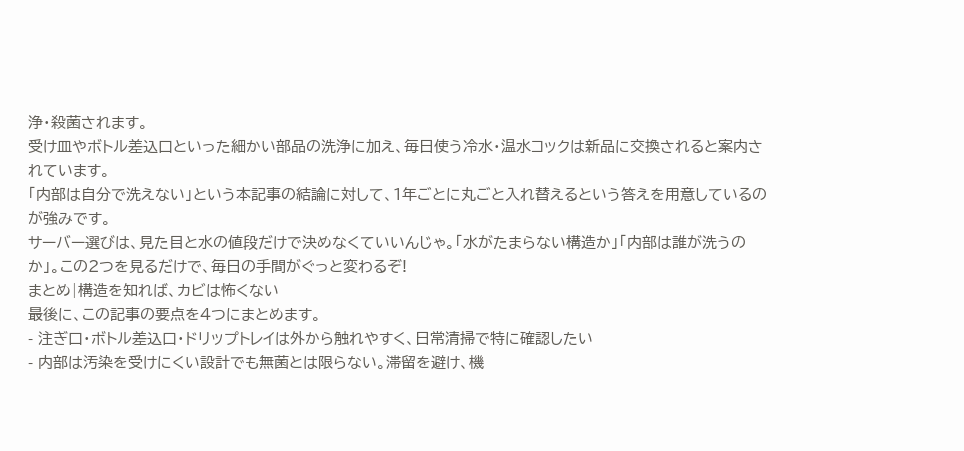浄・殺菌されます。
受け皿やボトル差込口といった細かい部品の洗浄に加え、毎日使う冷水・温水コックは新品に交換されると案内されています。
「内部は自分で洗えない」という本記事の結論に対して、1年ごとに丸ごと入れ替えるという答えを用意しているのが強みです。
サーバー選びは、見た目と水の値段だけで決めなくていいんじゃ。「水がたまらない構造か」「内部は誰が洗うのか」。この2つを見るだけで、毎日の手間がぐっと変わるぞ!
まとめ|構造を知れば、カビは怖くない
最後に、この記事の要点を4つにまとめます。
- 注ぎ口・ボトル差込口・ドリップトレイは外から触れやすく、日常清掃で特に確認したい
- 内部は汚染を受けにくい設計でも無菌とは限らない。滞留を避け、機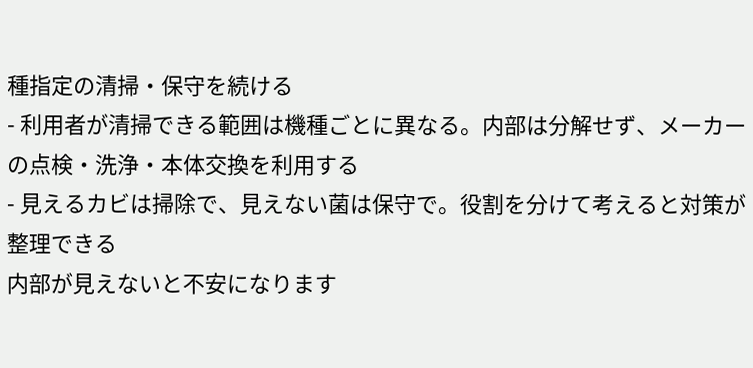種指定の清掃・保守を続ける
- 利用者が清掃できる範囲は機種ごとに異なる。内部は分解せず、メーカーの点検・洗浄・本体交換を利用する
- 見えるカビは掃除で、見えない菌は保守で。役割を分けて考えると対策が整理できる
内部が見えないと不安になります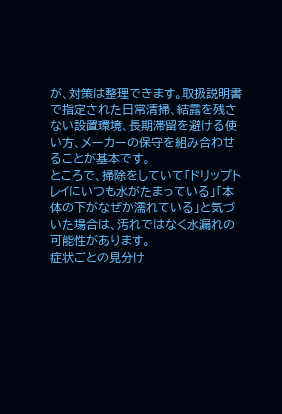が、対策は整理できます。取扱説明書で指定された日常清掃、結露を残さない設置環境、長期滞留を避ける使い方、メーカーの保守を組み合わせることが基本です。
ところで、掃除をしていて「ドリップトレイにいつも水がたまっている」「本体の下がなぜか濡れている」と気づいた場合は、汚れではなく水漏れの可能性があります。
症状ごとの見分け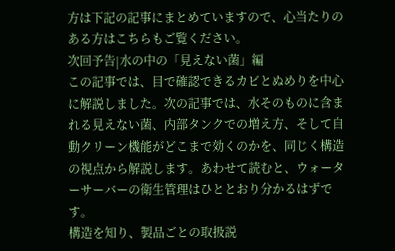方は下記の記事にまとめていますので、心当たりのある方はこちらもご覧ください。
次回予告|水の中の「見えない菌」編
この記事では、目で確認できるカビとぬめりを中心に解説しました。次の記事では、水そのものに含まれる見えない菌、内部タンクでの増え方、そして自動クリーン機能がどこまで効くのかを、同じく構造の視点から解説します。あわせて読むと、ウォーターサーバーの衛生管理はひととおり分かるはずです。
構造を知り、製品ごとの取扱説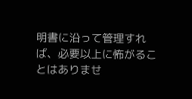明書に沿って管理すれば、必要以上に怖がることはありませ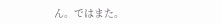ん。ではまた。